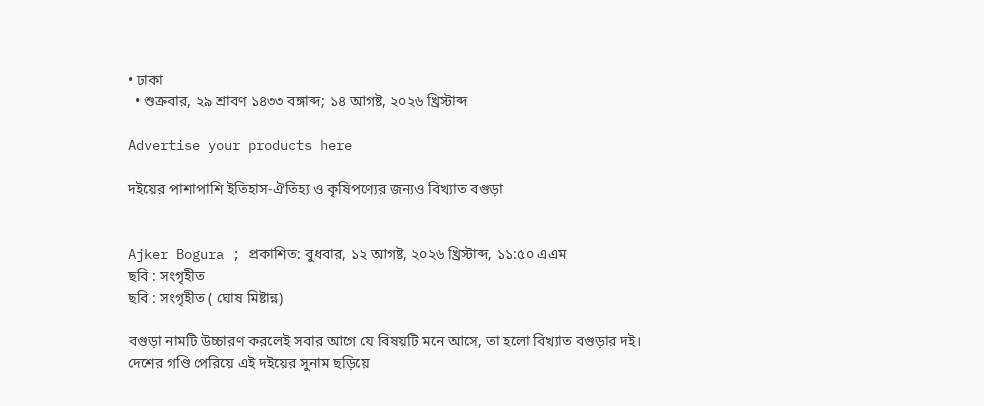• ঢাকা
  • শুক্রবার, ২৯ শ্রাবণ ১৪৩৩ বঙ্গাব্দ; ১৪ আগষ্ট, ২০২৬ খ্রিস্টাব্দ

Advertise your products here

দইয়ের পাশাপাশি ইতিহাস-ঐতিহ্য ও কৃষিপণ্যের জন্যও বিখ্যাত বগুড়া


Ajker Bogura ; প্রকাশিত: বুধবার, ১২ আগষ্ট, ২০২৬ খ্রিস্টাব্দ, ১১:৫০ এএম
ছবি : সংগৃহীত
ছবি : সংগৃহীত ( ঘোষ মিষ্টান্ন)

বগুড়া নামটি উচ্চারণ করলেই সবার আগে যে বিষয়টি মনে আসে, তা হলো বিখ্যাত বগুড়ার দই। দেশের গণ্ডি পেরিয়ে এই দইয়ের সুনাম ছড়িয়ে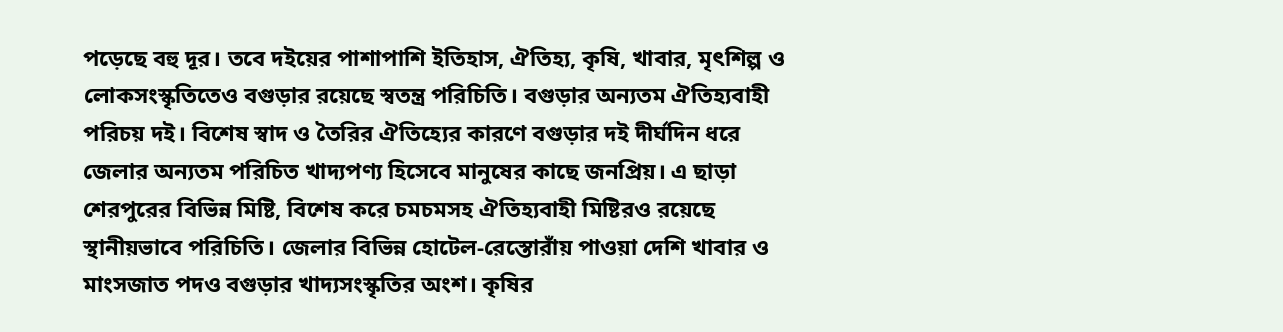পড়েছে বহু দূর। তবে দইয়ের পাশাপাশি ইতিহাস, ঐতিহ্য, কৃষি, খাবার, মৃৎশিল্প ও লোকসংস্কৃতিতেও বগুড়ার রয়েছে স্বতন্ত্র পরিচিতি। বগুড়ার অন্যতম ঐতিহ্যবাহী পরিচয় দই। বিশেষ স্বাদ ও তৈরির ঐতিহ্যের কারণে বগুড়ার দই দীর্ঘদিন ধরে জেলার অন্যতম পরিচিত খাদ্যপণ্য হিসেবে মানুষের কাছে জনপ্রিয়। এ ছাড়া শেরপুরের বিভিন্ন মিষ্টি, বিশেষ করে চমচমসহ ঐতিহ্যবাহী মিষ্টিরও রয়েছে স্থানীয়ভাবে পরিচিতি। জেলার বিভিন্ন হোটেল-রেস্তোরাঁয় পাওয়া দেশি খাবার ও মাংসজাত পদও বগুড়ার খাদ্যসংস্কৃতির অংশ। কৃষির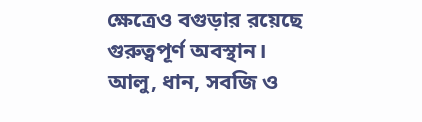ক্ষেত্রেও বগুড়ার রয়েছে গুরুত্বপূর্ণ অবস্থান। আলু, ধান, সবজি ও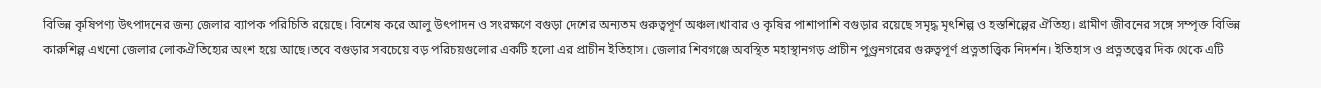বিভিন্ন কৃষিপণ্য উৎপাদনের জন্য জেলার ব্যাপক পরিচিতি রয়েছে। বিশেষ করে আলু উৎপাদন ও সংরক্ষণে বগুড়া দেশের অন্যতম গুরুত্বপূর্ণ অঞ্চল।খাবার ও কৃষির পাশাপাশি বগুড়ার রয়েছে সমৃদ্ধ মৃৎশিল্প ও হস্তশিল্পের ঐতিহ্য। গ্রামীণ জীবনের সঙ্গে সম্পৃক্ত বিভিন্ন কারুশিল্প এখনো জেলার লোকঐতিহ্যের অংশ হয়ে আছে।তবে বগুড়ার সবচেয়ে বড় পরিচয়গুলোর একটি হলো এর প্রাচীন ইতিহাস। জেলার শিবগঞ্জে অবস্থিত মহাস্থানগড় প্রাচীন পুণ্ড্রনগরের গুরুত্বপূর্ণ প্রত্নতাত্ত্বিক নিদর্শন। ইতিহাস ও প্রত্নতত্ত্বের দিক থেকে এটি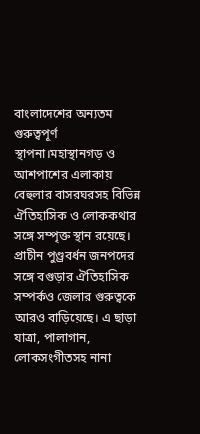বাংলাদেশের অন্যতম গুরুত্বপূর্ণ স্থাপনা।মহাস্থানগড় ও আশপাশের এলাকায় বেহুলার বাসরঘরসহ বিভিন্ন ঐতিহাসিক ও লোককথার সঙ্গে সম্পৃক্ত স্থান রয়েছে। প্রাচীন পুণ্ড্রবর্ধন জনপদের সঙ্গে বগুড়ার ঐতিহাসিক সম্পর্কও জেলার গুরুত্বকে আরও বাড়িয়েছে। এ ছাড়া যাত্রা, পালাগান, লোকসংগীতসহ নানা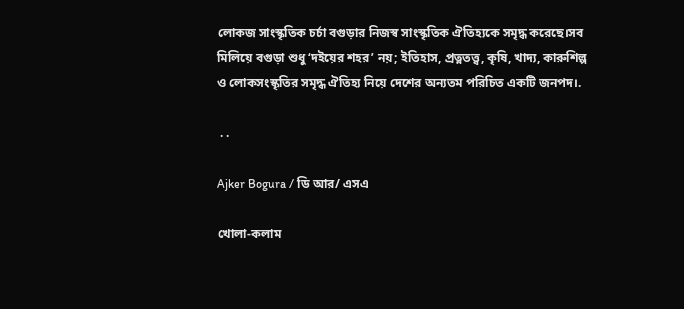লোকজ সাংস্কৃতিক চর্চা বগুড়ার নিজস্ব সাংস্কৃতিক ঐতিহ্যকে সমৃদ্ধ করেছে।সব মিলিয়ে বগুড়া শুধু ‘দইয়ের শহর’ নয়; ইতিহাস, প্রত্নতত্ত্ব, কৃষি, খাদ্য, কারুশিল্প ও লোকসংস্কৃতির সমৃদ্ধ ঐতিহ্য নিয়ে দেশের অন্যতম পরিচিত একটি জনপদ।.

 . .

Ajker Bogura / ডি আর/ এসএ

খোলা-কলাম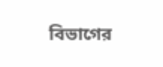বিভাগের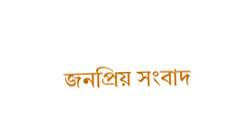জনপ্রিয় সংবাদ